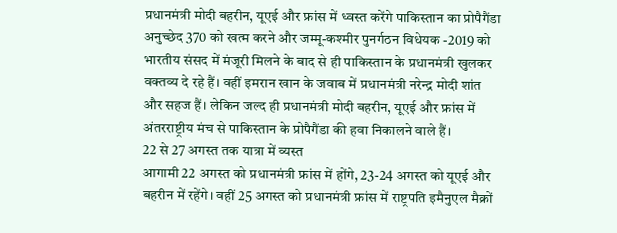प्रधानमंत्री मोदी बहरीन, यूएई और फ्रांस में ध्वस्त करेंगे पाकिस्तान का प्रोपैगैंडा
अनुच्छेद 370 को खत्म करने और जम्मू-कश्मीर पुनर्गठन विधेयक -2019 को भारतीय संसद में मंजूरी मिलने के बाद से ही पाकिस्तान के प्रधानमंत्री खुलकर वक्तव्य दे रहे हैं। वहीं इमरान खान के जवाब में प्रधानमंत्री नरेन्द्र मोदी शांत और सहज हैं। लेकिन जल्द ही प्रधानमंत्री मोदी बहरीन, यूएई और फ्रांस में अंतरराष्ट्रीय मंच से पाकिस्तान के प्रोपैगैंडा की हवा निकालने वाले हैं।
22 से 27 अगस्त तक यात्रा में व्यस्त
आगामी 22 अगस्त को प्रधानमंत्री फ्रांस में होंगे, 23-24 अगस्त को यूएई और बहरीन में रहेंगे। वहीं 25 अगस्त को प्रधानमंत्री फ्रांस में राष्ट्रपति इमैनुएल मैक्रों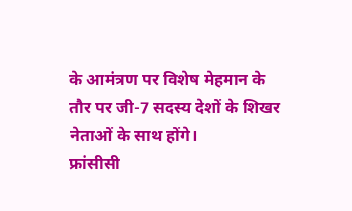के आमंत्रण पर विशेष मेहमान के तौर पर जी-7 सदस्य देशों के शिखर नेताओं के साथ होंगे।
फ्रांसीसी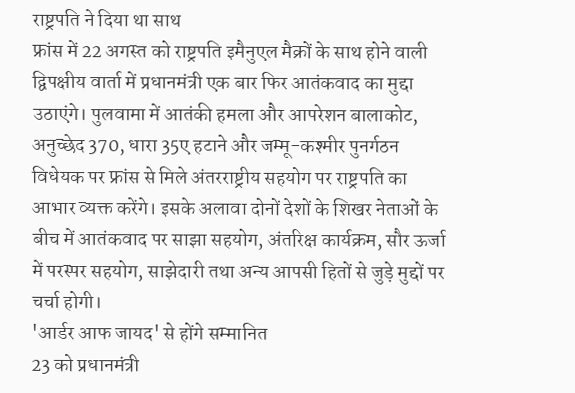राष्ट्रपति ने दिया था साथ
फ्रांस में 22 अगस्त को राष्ट्रपति इमैनुएल मैक्रों के साथ होने वाली द्विपक्षीय वार्ता में प्रधानमंत्री एक बार फिर आतंकवाद का मुद्दा उठाएंगे। पुलवामा में आतंकी हमला और आपरेशन बालाकोट, अनुच्छेद 370, धारा 35ए हटाने और जम्मू-कश्मीर पुनर्गठन विधेयक पर फ्रांस से मिले अंतरराष्ट्रीय सहयोग पर राष्ट्रपति का आभार व्यक्त करेंगे। इसके अलावा दोनों देशों के शिखर नेताओं के बीच में आतंकवाद पर साझा सहयोग, अंतरिक्ष कार्यक्रम, सौर ऊर्जा में परस्पर सहयोग, साझेदारी तथा अन्य आपसी हितों से जुड़े मुद्दों पर चर्चा होगी।
'आर्डर आफ जायद' से होंगे सम्मानित
23 को प्रधानमंत्री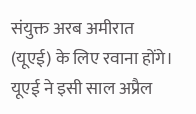संयुक्त अरब अमीरात (यूएई) के लिए रवाना होंगे। यूएई ने इसी साल अप्रैल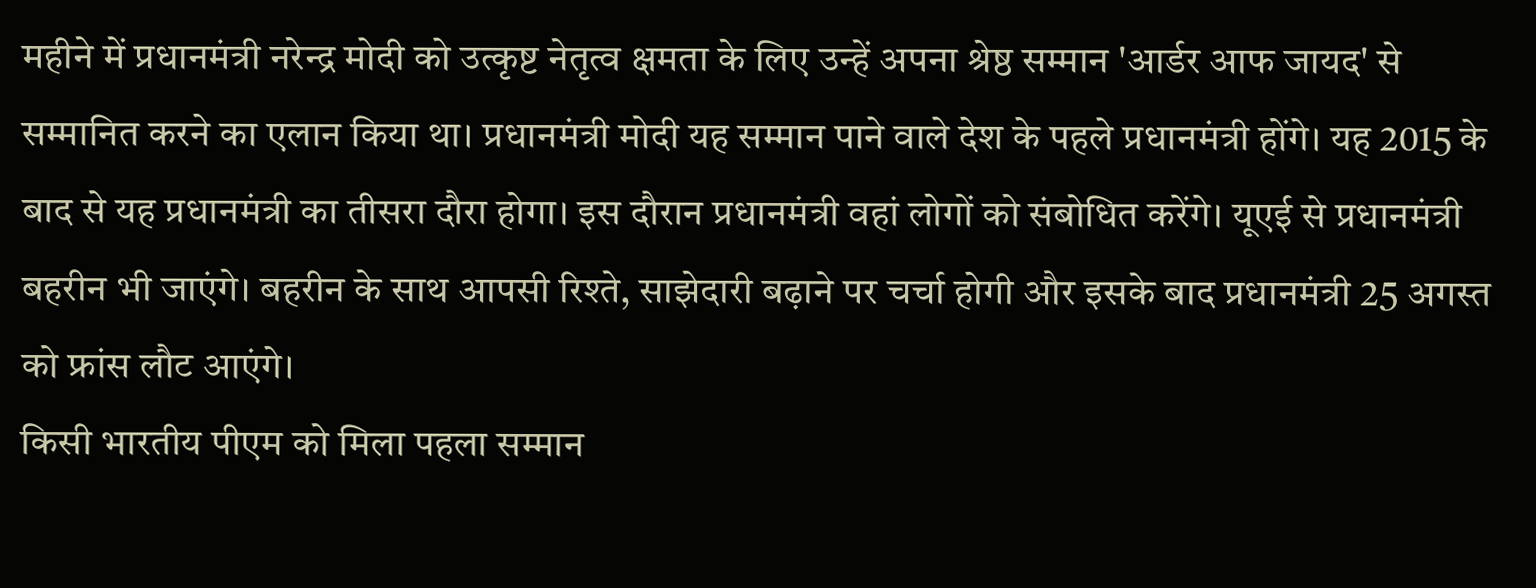महीने में प्रधानमंत्री नरेन्द्र मोदी को उत्कृष्ट नेतृत्व क्षमता के लिए उन्हें अपना श्रेष्ठ सम्मान 'आर्डर आफ जायद' से सम्मानित करने का एलान किया था। प्रधानमंत्री मोदी यह सम्मान पाने वाले देश के पहले प्रधानमंत्री होंगे। यह 2015 के बाद से यह प्रधानमंत्री का तीसरा दौरा होगा। इस दौरान प्रधानमंत्री वहां लोगों को संबोधित करेंगे। यूएई से प्रधानमंत्री बहरीन भी जाएंगे। बहरीन के साथ आपसी रिश्ते, साझेदारी बढ़ाने पर चर्चा होगी और इसके बाद प्रधानमंत्री 25 अगस्त को फ्रांस लौट आएंगे।
किसी भारतीय पीएम को मिला पहला सम्मान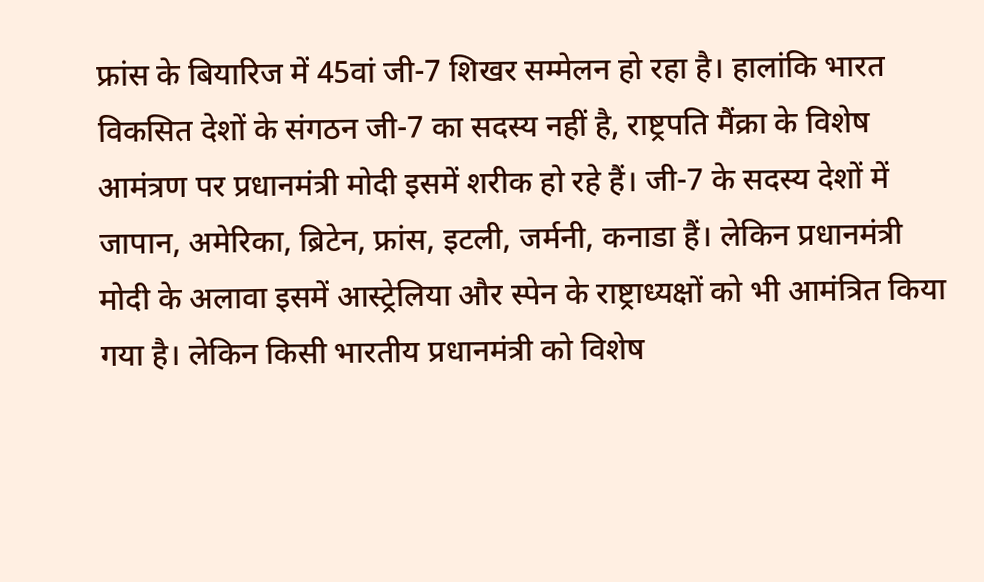फ्रांस के बियारिज में 45वां जी-7 शिखर सम्मेलन हो रहा है। हालांकि भारत विकसित देशों के संगठन जी-7 का सदस्य नहीं है, राष्ट्रपति मैंक्रा के विशेष आमंत्रण पर प्रधानमंत्री मोदी इसमें शरीक हो रहे हैं। जी-7 के सदस्य देशों में जापान, अमेरिका, ब्रिटेन, फ्रांस, इटली, जर्मनी, कनाडा हैं। लेकिन प्रधानमंत्री मोदी के अलावा इसमें आस्ट्रेलिया और स्पेन के राष्ट्राध्यक्षों को भी आमंत्रित किया गया है। लेकिन किसी भारतीय प्रधानमंत्री को विशेष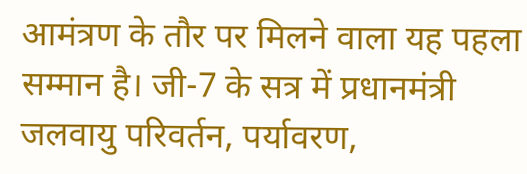आमंत्रण के तौर पर मिलने वाला यह पहला सम्मान है। जी-7 के सत्र में प्रधानमंत्री जलवायु परिवर्तन, पर्यावरण,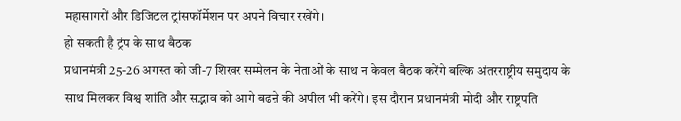महासागरों और डिजिटल ट्रांसफॉर्मेशन पर अपने विचार रखेंगे।
हो सकती है ट्रंप के साथ बैठक
प्रधानमंत्री 25-26 अगस्त को जी-7 शिखर सम्मेलन के नेताओं के साथ न केवल बैठक करेंगे बल्कि अंतरराष्ट्रीय समुदाय के साथ मिलकर विश्व शांति और सद्भाव को आगे बढऩे की अपील भी करेंगे। इस दौरान प्रधानमंत्री मोदी और राष्ट्रपति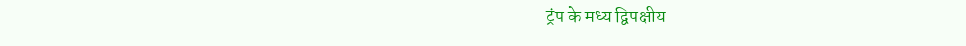ट्रंप के मध्य द्विपक्षीय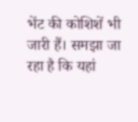भेंट की कोशिशें भी जारी हैं। समझा जा रहा है कि यहां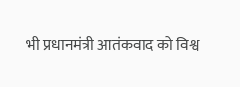भी प्रधानमंत्री आतंकवाद को विश्व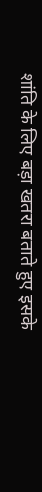शांति के लिए बड़ा खतरा बताते हुए इसके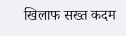खिलाफ सख्त कदम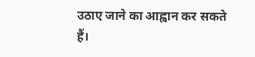उठाए जाने का आह्वान कर सकते हैं।